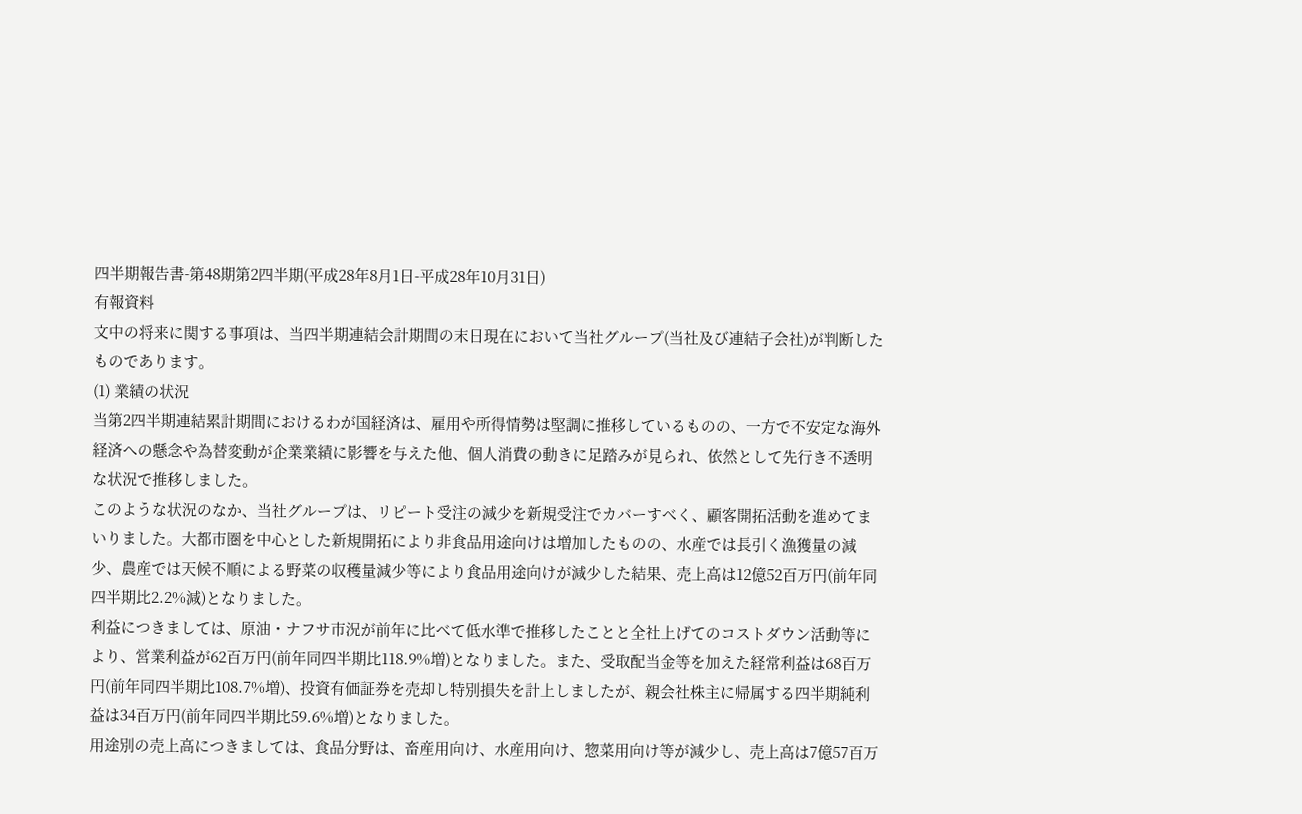四半期報告書-第48期第2四半期(平成28年8月1日-平成28年10月31日)
有報資料
文中の将来に関する事項は、当四半期連結会計期間の末日現在において当社グループ(当社及び連結子会社)が判断したものであります。
(1) 業績の状況
当第2四半期連結累計期間におけるわが国経済は、雇用や所得情勢は堅調に推移しているものの、一方で不安定な海外経済への懸念や為替変動が企業業績に影響を与えた他、個人消費の動きに足踏みが見られ、依然として先行き不透明な状況で推移しました。
このような状況のなか、当社グループは、リピート受注の減少を新規受注でカバーすべく、顧客開拓活動を進めてまいりました。大都市圏を中心とした新規開拓により非食品用途向けは増加したものの、水産では長引く漁獲量の減少、農産では天候不順による野菜の収穫量減少等により食品用途向けが減少した結果、売上高は12億52百万円(前年同四半期比2.2%減)となりました。
利益につきましては、原油・ナフサ市況が前年に比べて低水準で推移したことと全社上げてのコストダウン活動等により、営業利益が62百万円(前年同四半期比118.9%増)となりました。また、受取配当金等を加えた経常利益は68百万円(前年同四半期比108.7%増)、投資有価証券を売却し特別損失を計上しましたが、親会社株主に帰属する四半期純利益は34百万円(前年同四半期比59.6%増)となりました。
用途別の売上高につきましては、食品分野は、畜産用向け、水産用向け、惣菜用向け等が減少し、売上高は7億57百万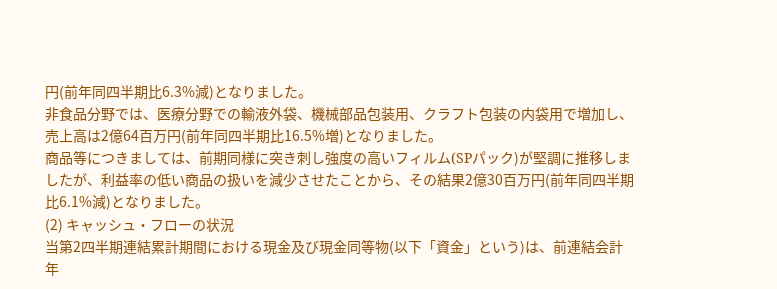円(前年同四半期比6.3%減)となりました。
非食品分野では、医療分野での輸液外袋、機械部品包装用、クラフト包装の内袋用で増加し、売上高は2億64百万円(前年同四半期比16.5%増)となりました。
商品等につきましては、前期同様に突き刺し強度の高いフィルム(SPパック)が堅調に推移しましたが、利益率の低い商品の扱いを減少させたことから、その結果2億30百万円(前年同四半期比6.1%減)となりました。
(2) キャッシュ・フローの状況
当第2四半期連結累計期間における現金及び現金同等物(以下「資金」という)は、前連結会計年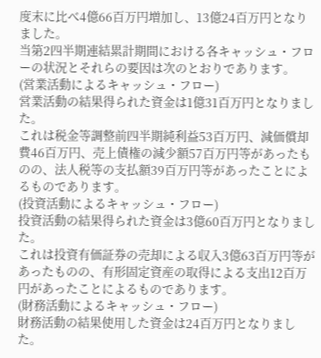度末に比べ4億66百万円増加し、13億24百万円となりました。
当第2四半期連結累計期間における各キャッシュ・フローの状況とそれらの要因は次のとおりであります。
(営業活動によるキャッシュ・フロー)
営業活動の結果得られた資金は1億31百万円となりました。
これは税金等調整前四半期純利益53百万円、減価償却費46百万円、売上債権の減少額57百万円等があったものの、法人税等の支払額39百万円等があったことによるものであります。
(投資活動によるキャッシュ・フロー)
投資活動の結果得られた資金は3億60百万円となりました。
これは投資有価証券の売却による収入3億63百万円等があったものの、有形固定資産の取得による支出12百万円があったことによるものであります。
(財務活動によるキャッシュ・フロー)
財務活動の結果使用した資金は24百万円となりました。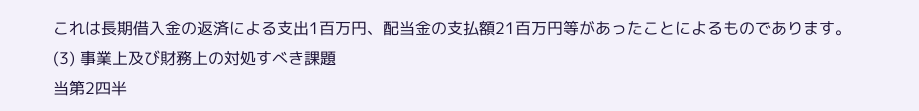これは長期借入金の返済による支出1百万円、配当金の支払額21百万円等があったことによるものであります。
(3) 事業上及び財務上の対処すべき課題
当第2四半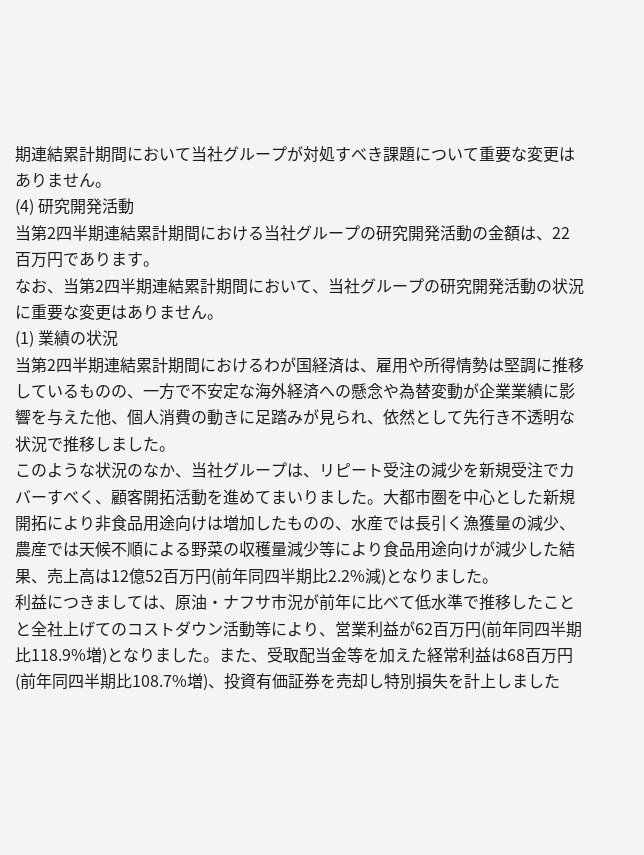期連結累計期間において当社グループが対処すべき課題について重要な変更はありません。
(4) 研究開発活動
当第2四半期連結累計期間における当社グループの研究開発活動の金額は、22百万円であります。
なお、当第2四半期連結累計期間において、当社グループの研究開発活動の状況に重要な変更はありません。
(1) 業績の状況
当第2四半期連結累計期間におけるわが国経済は、雇用や所得情勢は堅調に推移しているものの、一方で不安定な海外経済への懸念や為替変動が企業業績に影響を与えた他、個人消費の動きに足踏みが見られ、依然として先行き不透明な状況で推移しました。
このような状況のなか、当社グループは、リピート受注の減少を新規受注でカバーすべく、顧客開拓活動を進めてまいりました。大都市圏を中心とした新規開拓により非食品用途向けは増加したものの、水産では長引く漁獲量の減少、農産では天候不順による野菜の収穫量減少等により食品用途向けが減少した結果、売上高は12億52百万円(前年同四半期比2.2%減)となりました。
利益につきましては、原油・ナフサ市況が前年に比べて低水準で推移したことと全社上げてのコストダウン活動等により、営業利益が62百万円(前年同四半期比118.9%増)となりました。また、受取配当金等を加えた経常利益は68百万円(前年同四半期比108.7%増)、投資有価証券を売却し特別損失を計上しました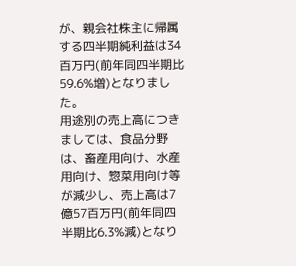が、親会社株主に帰属する四半期純利益は34百万円(前年同四半期比59.6%増)となりました。
用途別の売上高につきましては、食品分野は、畜産用向け、水産用向け、惣菜用向け等が減少し、売上高は7億57百万円(前年同四半期比6.3%減)となり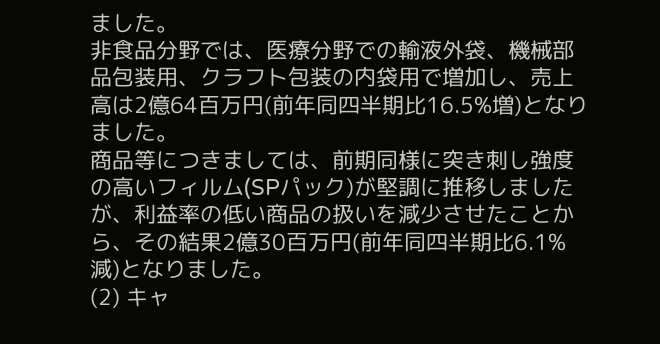ました。
非食品分野では、医療分野での輸液外袋、機械部品包装用、クラフト包装の内袋用で増加し、売上高は2億64百万円(前年同四半期比16.5%増)となりました。
商品等につきましては、前期同様に突き刺し強度の高いフィルム(SPパック)が堅調に推移しましたが、利益率の低い商品の扱いを減少させたことから、その結果2億30百万円(前年同四半期比6.1%減)となりました。
(2) キャ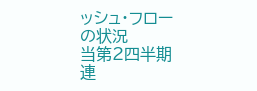ッシュ・フローの状況
当第2四半期連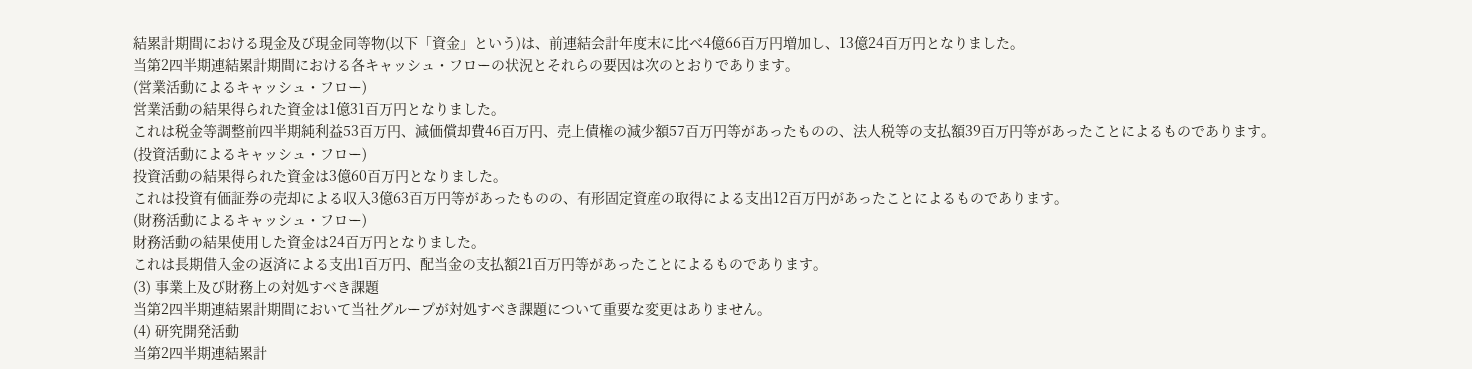結累計期間における現金及び現金同等物(以下「資金」という)は、前連結会計年度末に比べ4億66百万円増加し、13億24百万円となりました。
当第2四半期連結累計期間における各キャッシュ・フローの状況とそれらの要因は次のとおりであります。
(営業活動によるキャッシュ・フロー)
営業活動の結果得られた資金は1億31百万円となりました。
これは税金等調整前四半期純利益53百万円、減価償却費46百万円、売上債権の減少額57百万円等があったものの、法人税等の支払額39百万円等があったことによるものであります。
(投資活動によるキャッシュ・フロー)
投資活動の結果得られた資金は3億60百万円となりました。
これは投資有価証券の売却による収入3億63百万円等があったものの、有形固定資産の取得による支出12百万円があったことによるものであります。
(財務活動によるキャッシュ・フロー)
財務活動の結果使用した資金は24百万円となりました。
これは長期借入金の返済による支出1百万円、配当金の支払額21百万円等があったことによるものであります。
(3) 事業上及び財務上の対処すべき課題
当第2四半期連結累計期間において当社グループが対処すべき課題について重要な変更はありません。
(4) 研究開発活動
当第2四半期連結累計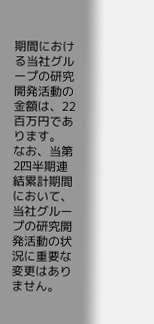期間における当社グループの研究開発活動の金額は、22百万円であります。
なお、当第2四半期連結累計期間において、当社グループの研究開発活動の状況に重要な変更はありません。